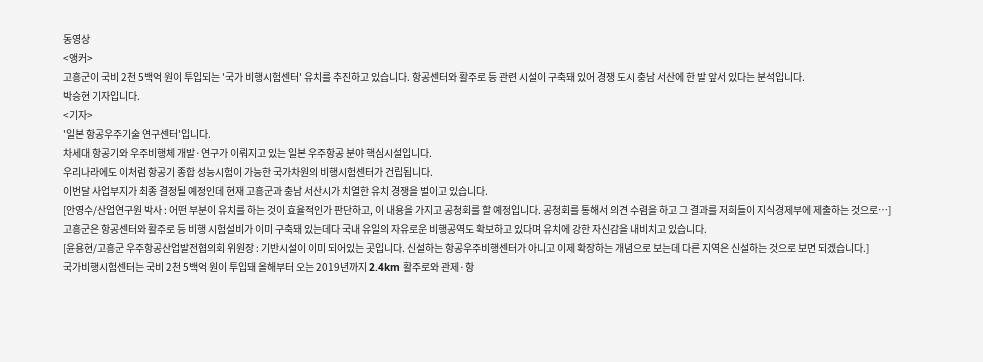동영상
<앵커>
고흥군이 국비 2천 5백억 원이 투입되는 '국가 비행시험센터' 유치를 추진하고 있습니다. 항공센터와 활주로 등 관련 시설이 구축돼 있어 경쟁 도시 충남 서산에 한 발 앞서 있다는 분석입니다.
박승현 기자입니다.
<기자>
'일본 항공우주기술 연구센터'입니다.
차세대 항공기와 우주비행체 개발·연구가 이뤄지고 있는 일본 우주항공 분야 핵심시설입니다.
우리나라에도 이처럼 항공기 종합 성능시험이 가능한 국가차원의 비행시험센터가 건립됩니다.
이번달 사업부지가 최종 결정될 예정인데 현재 고흥군과 충남 서산시가 치열한 유치 경쟁을 벌이고 있습니다.
[안영수/산업연구원 박사 : 어떤 부분이 유치를 하는 것이 효율적인가 판단하고, 이 내용을 가지고 공청회를 할 예정입니다. 공청회를 통해서 의견 수렴을 하고 그 결과를 저희들이 지식경제부에 제출하는 것으로…]
고흥군은 항공센터와 활주로 등 비행 시험설비가 이미 구축돼 있는데다 국내 유일의 자유로운 비행공역도 확보하고 있다며 유치에 강한 자신감을 내비치고 있습니다.
[윤용현/고흥군 우주항공산업발전협의회 위원장 : 기반시설이 이미 되어있는 곳입니다. 신설하는 항공우주비행센터가 아니고 이제 확장하는 개념으로 보는데 다른 지역은 신설하는 것으로 보면 되겠습니다.]
국가비행시험센터는 국비 2천 5백억 원이 투입돼 올해부터 오는 2019년까지 2.4km 활주로와 관제·항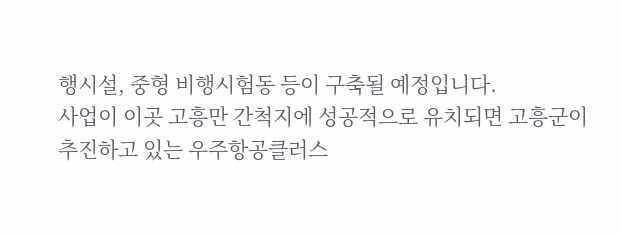행시설, 중형 비행시험동 등이 구축될 예정입니다.
사업이 이곳 고흥만 간척지에 성공적으로 유치되면 고흥군이 추진하고 있는 우주항공클러스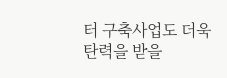터 구축사업도 더욱 탄력을 받을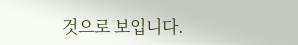것으로 보입니다.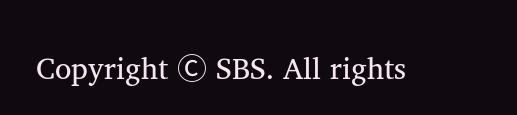Copyright Ⓒ SBS. All rights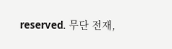reserved. 무단 전재,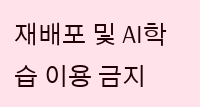재배포 및 AI학습 이용 금지